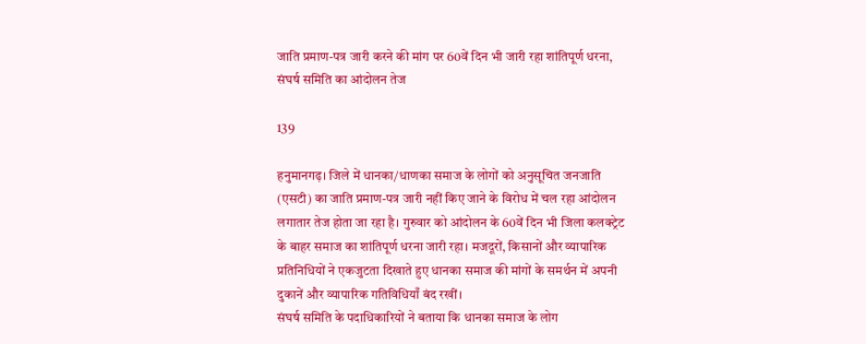जाति प्रमाण-पत्र जारी करने की मांग पर 60वें दिन भी जारी रहा शांतिपूर्ण धरना, संघर्ष समिति का आंदोलन तेज

139

हनुमानगढ़। जिले में धानका/धाणका समाज के लोगों को अनुसूचित जनजाति (एसटी) का जाति प्रमाण-पत्र जारी नहीं किए जाने के विरोध में चल रहा आंदोलन लगातार तेज होता जा रहा है। गुरुवार को आंदोलन के 60वें दिन भी जिला कलक्ट्रेट के बाहर समाज का शांतिपूर्ण धरना जारी रहा। मजदूरों, किसानों और व्यापारिक प्रतिनिधियों ने एकजुटता दिखाते हुए धानका समाज की मांगों के समर्थन में अपनी दुकानें और व्यापारिक गतिविधियाँ बंद रखीं।
संघर्ष समिति के पदाधिकारियों ने बताया कि धानका समाज के लोग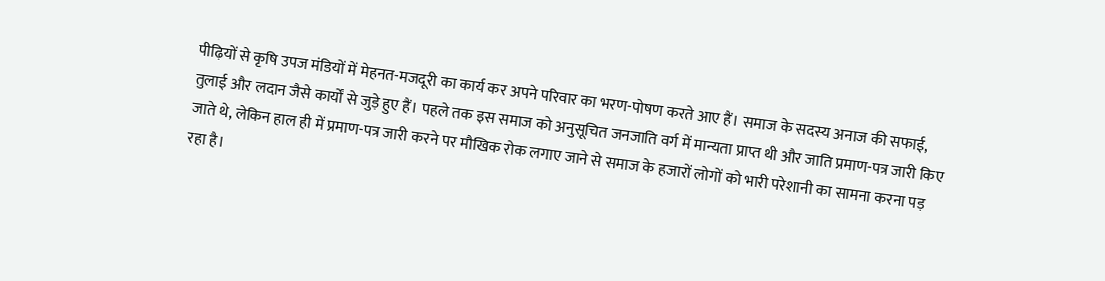पीढ़ियों से कृषि उपज मंडियों में मेहनत-मजदूरी का कार्य कर अपने परिवार का भरण-पोषण करते आए हैं। समाज के सदस्य अनाज की सफाई, तुलाई और लदान जैसे कार्यों से जुड़े हुए हैं। पहले तक इस समाज को अनुसूचित जनजाति वर्ग में मान्यता प्राप्त थी और जाति प्रमाण-पत्र जारी किए जाते थे, लेकिन हाल ही में प्रमाण-पत्र जारी करने पर मौखिक रोक लगाए जाने से समाज के हजारों लोगों को भारी परेशानी का सामना करना पड़ रहा है।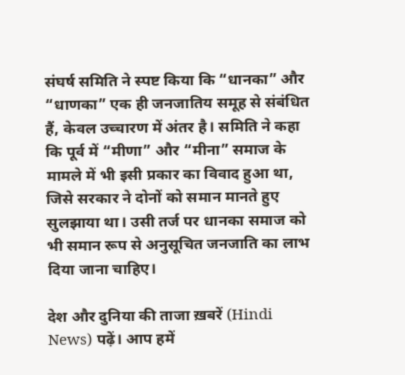संघर्ष समिति ने स्पष्ट किया कि “धानका” और “धाणका” एक ही जनजातिय समूह से संबंधित हैं, केवल उच्चारण में अंतर है। समिति ने कहा कि पूर्व में “मीणा” और “मीना” समाज के मामले में भी इसी प्रकार का विवाद हुआ था, जिसे सरकार ने दोनों को समान मानते हुए सुलझाया था। उसी तर्ज पर धानका समाज को भी समान रूप से अनुसूचित जनजाति का लाभ दिया जाना चाहिए।

देश और दुनिया की ताजा ख़बरें (Hindi News) पढ़ें। आप हमें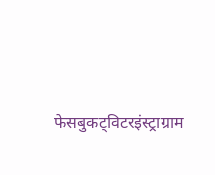फेसबुकट्विटरइंस्ट्राग्राम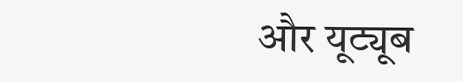और यूट्यूब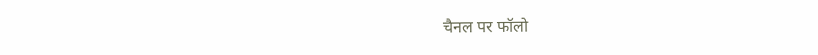चैनल पर फॉलो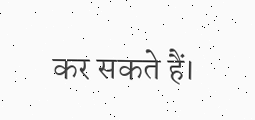कर सकते हैं।